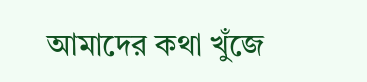আমাদের কথা খুঁজে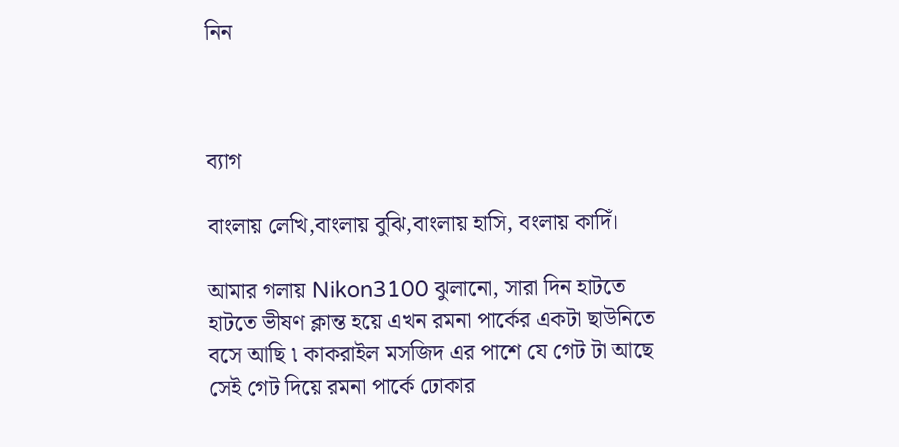নিন



ব্যাগ

বাংলায় লেখি,বাংলায় বুঝি,বাংলায় হাসি, বংলায় কাদিঁ।

আমার গলায় Nikon3100 ঝুলানো, সারা দিন হাটতে হাটতে ভীষণ ক্লান্ত হয়ে এখন রমনা পার্কের একটা ছাউনিতে বসে আছি ৷ কাকরাইল মসজিদ এর পাশে যে গেট টা আছে সেই গেট দিয়ে রমনা পার্কে ঢোকার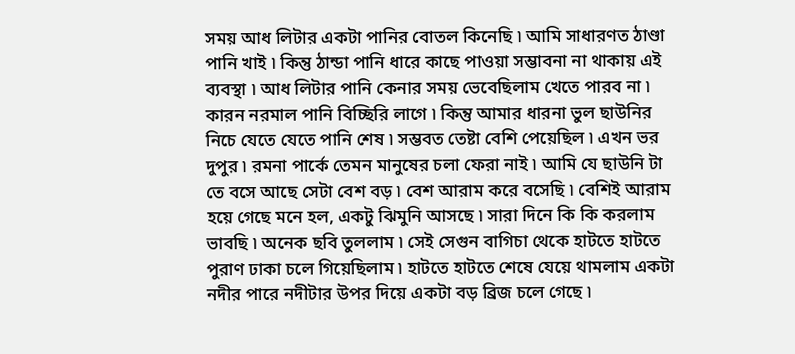সময় আধ লিটার একটা পানির বোতল কিনেছি ৷ আমি সাধারণত ঠাণ্ডা পানি খাই ৷ কিন্তু ঠান্ডা পানি ধারে কাছে পাওয়া সম্ভাবনা না থাকায় এই ব্যবস্থা ৷ আধ লিটার পানি কেনার সময় ভেবেছিলাম খেতে পারব না ৷ কারন নরমাল পানি বিচ্ছিরি লাগে ৷ কিন্তু আমার ধারনা ভুল ছাউনির নিচে যেতে যেতে পানি শেষ ৷ সম্ভবত তেষ্টা বেশি পেয়েছিল ৷ এখন ভর দুপুর ৷ রমনা পার্কে তেমন মানুষের চলা ফেরা নাই ৷ আমি যে ছাউনি টা তে বসে আছে সেটা বেশ বড় ৷ বেশ আরাম করে বসেছি ৷ বেশিই আরাম হয়ে গেছে মনে হল, একটু ঝিমুনি আসছে ৷ সারা দিনে কি কি করলাম ভাবছি ৷ অনেক ছবি তুললাম ৷ সেই সেগুন বাগিচা থেকে হাটতে হাটতে পুরাণ ঢাকা চলে গিয়েছিলাম ৷ হাটতে হাটতে শেষে যেয়ে থামলাম একটা নদীর পারে নদীটার উপর দিয়ে একটা বড় ব্রিজ চলে গেছে ৷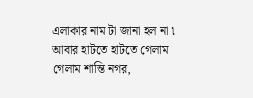এলাকার নাম টা জানা হল না ৷ আবার হাটতে হাটতে গেলাম গেলাম শান্তি নগর,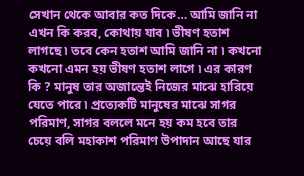সেখান থেকে আবার কত দিকে… আমি জানি না এখন কি করব, কোথায় যাব ৷ ভীষণ হতাশ লাগছে ৷ তবে কেন হতাশ আমি জানি না ৷ কখনো কখনো এমন হয় ভীষণ হতাশ লাগে ৷ এর কারণ কি ? মানুষ তার অজান্তেই নিজের মাঝে হারিয়ে যেতে পারে ৷ প্রত্যেকটি মানুষের মাঝে সাগর পরিমাণ, সাগর বললে মনে হয় কম হবে তার চেয়ে বলি মহাকাশ পরিমাণ উপাদান আছে যার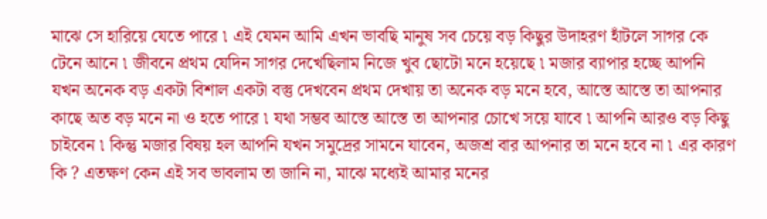মাঝে সে হারিয়ে যেতে পারে ৷ এই যেমন আমি এখন ভাবছি মানুষ সব চেয়ে বড় কিছুর উদাহরণ হাঁটলে সাগর কে টেনে আনে ৷ জীবনে প্রথম যেদিন সাগর দেখেছিলাম নিজে খুব ছোটো মনে হয়েছে ৷ মজার ব্যাপার হচ্ছে আপনি যখন অনেক বড় একটা বিশাল একটা বস্তু দেখবেন প্রথম দেখায় তা অনেক বড় মনে হবে, আস্তে আস্তে তা আপনার কাছে অত বড় মনে না ও হতে পারে ৷ যথা সম্ভব আস্তে আস্তে তা আপনার চোখে সয়ে যাবে ৷ আপনি আরও বড় কিছু চাইবেন ৷ কিন্তু মজার বিষয় হল আপনি যখন সমুদ্রের সামনে যাবেন, অজশ্র বার আপনার তা মনে হবে না ৷ এর কারণ কি ? এতক্ষণ কেন এই সব ভাবলাম তা জানি না, মাঝে মধ্যেই আমার মনের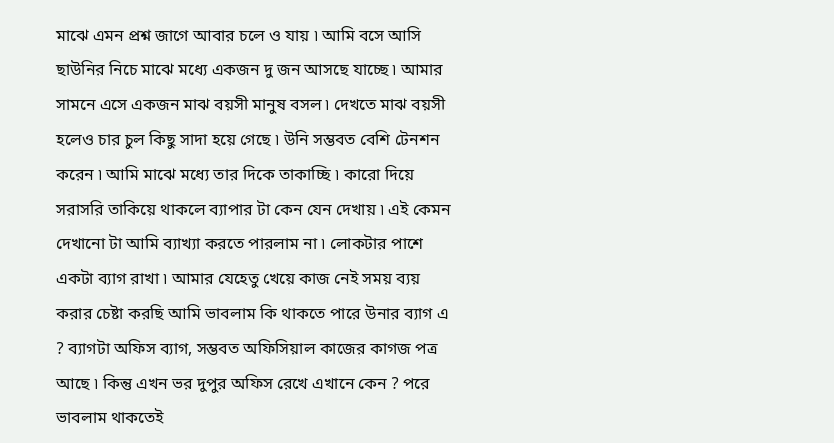মাঝে এমন প্রশ্ন জাগে আবার চলে ও যায় ৷ আমি বসে আসি ছাউনির নিচে মাঝে মধ্যে একজন দু জন আসছে যাচ্ছে ৷ আমার সামনে এসে একজন মাঝ বয়সী মানুষ বসল ৷ দেখতে মাঝ বয়সী হলেও চার চুল কিছু সাদা হয়ে গেছে ৷ উনি সম্ভবত বেশি টেনশন করেন ৷ আমি মাঝে মধ্যে তার দিকে তাকাচ্ছি ৷ কারো দিয়ে সরাসরি তাকিয়ে থাকলে ব্যাপার টা কেন যেন দেখায় ৷ এই কেমন দেখানো টা আমি ব্যাখ্যা করতে পারলাম না ৷ লোকটার পাশে একটা ব্যাগ রাখা ৷ আমার যেহেতু খেয়ে কাজ নেই সময় ব্যয় করার চেষ্টা করছি আমি ভাবলাম কি থাকতে পারে উনার ব্যাগ এ ? ব্যাগটা অফিস ব্যাগ, সম্ভবত অফিসিয়াল কাজের কাগজ পত্র আছে ৷ কিন্তু এখন ভর দুপুর অফিস রেখে এখানে কেন ? পরে ভাবলাম থাকতেই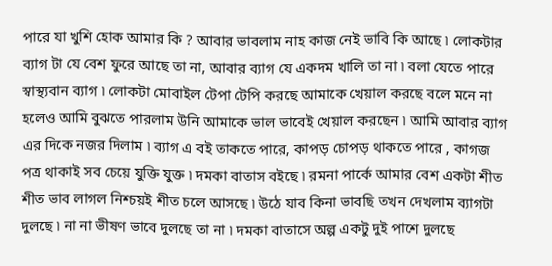পারে যা খুশি হোক আমার কি ? আবার ভাবলাম নাহ কাজ নেই ভাবি কি আছে ৷ লোকটার ব্যাগ টা যে বেশ ফুরে আছে তা না, আবার ব্যাগ যে একদম খালি তা না ৷ বলা যেতে পারে স্বাস্থ্যবান ব্যাগ ৷ লোকটা মোবাইল টেপা টেপি করছে আমাকে খেয়াল করছে বলে মনে না হলেও আমি বুঝতে পারলাম উনি আমাকে ভাল ভাবেই খেয়াল করছেন ৷ আমি আবার ব্যাগ এর দিকে নজর দিলাম ৷ ব্যাগ এ বই তাকতে পারে, কাপড় চোপড় থাকতে পারে , কাগজ পত্র থাকাই সব চেয়ে যুক্তি যুক্ত ৷ দমকা বাতাস বইছে ৷ রমনা পার্কে আমার বেশ একটা শীত শীত ভাব লাগল নিশ্চয়ই শীত চলে আসছে ৷ উঠে যাব কিনা ভাবছি তখন দেখলাম ব্যাগটা দুলছে ৷ না না ভীষণ ভাবে দুলছে তা না ৷ দমকা বাতাসে অল্প একটু দুই পাশে দুলছে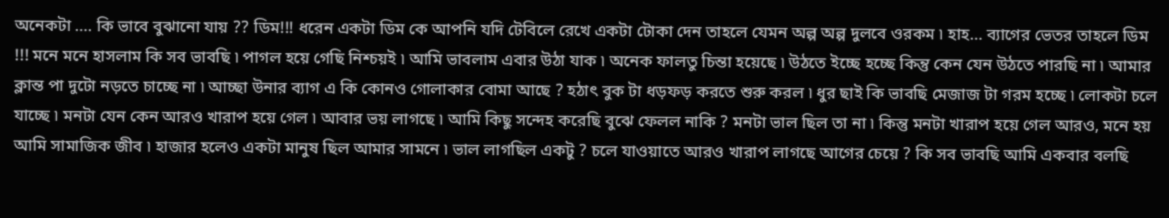অনেকটা …. কি ভাবে বুঝানো যায় ?? ডিম!!! ধরেন একটা ডিম কে আপনি যদি টেবিলে রেখে একটা টোকা দেন তাহলে যেমন অল্প অল্প দুলবে ওরকম ৷ হাহ… ব্যাগের ভেতর তাহলে ডিম !!! মনে মনে হাসলাম কি সব ভাবছি ৷ পাগল হয়ে গেছি নিশ্চয়ই ৷ আমি ভাবলাম এবার উঠা যাক ৷ অনেক ফালতু চিন্তা হয়েছে ৷ উঠতে ইচ্ছে হচ্ছে কিন্তু কেন যেন উঠতে পারছি না ৷ আমার ক্লান্ত পা দুটো নড়তে চাচ্ছে না ৷ আচ্ছা উনার ব্যাগ এ কি কোনও গোলাকার বোমা আছে ? হঠাৎ বুক টা ধড়ফড় করতে শুরু করল ৷ ধুর ছাই কি ভাবছি মেজাজ টা গরম হচ্ছে ৷ লোকটা চলে যাচ্ছে ৷ মনটা যেন কেন আরও খারাপ হয়ে গেল ৷ আবার ভয় লাগছে ৷ আমি কিছু সন্দেহ করেছি বুঝে ফেলল নাকি ? মনটা ভাল ছিল তা না ৷ কিন্তু মনটা খারাপ হয়ে গেল আরও, মনে হয় আমি সামাজিক জীব ৷ হাজার হলেও একটা মানুষ ছিল আমার সামনে ৷ ভাল লাগছিল একটু ? চলে যাওয়াতে আরও খারাপ লাগছে আগের চেয়ে ? কি সব ভাবছি আমি একবার বলছি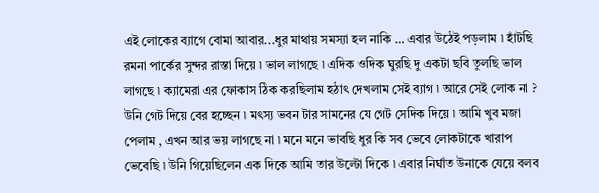এই লোকের ব্যাগে বোমা আবার...ধুর মাথায় সমস্যা হল নাকি … এবার উঠেই পড়লাম ৷ হাঁটছি রমনা পার্কের সুন্দর রাস্তা দিয়ে ৷ ভাল লাগছে ৷ এদিক ওদিক ঘুরছি দু একটা ছবি তুলছি ভাল লাগছে ৷ ক্যামেরা এর ফোকাস ঠিক করছিলাম হঠাৎ দেখলাম সেই ব্যাগ ৷ আরে সেই লোক না ? উনি গেট দিয়ে বের হচ্ছেন ৷ মৎস্য ভবন টার সামনের যে গেট সেদিক দিয়ে ৷ আমি খুব মজা পেলাম , এখন আর ভয় লাগছে না ৷ মনে মনে ভাবছি ধুর কি সব ভেবে লোকটাকে খারাপ ভেবেছি ৷ উনি গিয়েছিলেন এক দিকে আমি তার উল্টো দিকে ৷ এবার নির্ঘাত উনাকে যেয়ে বলব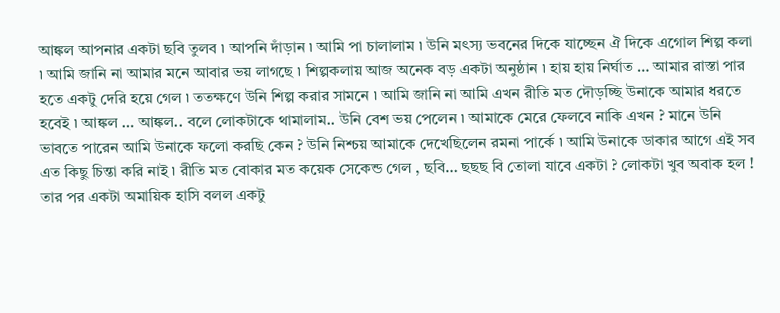আঙ্কল আপনার একটা ছবি তুলব ৷ আপনি দাঁড়ান ৷ আমি পা চালালাম ৷ উনি মৎস্য ভবনের দিকে যাচ্ছেন ঐ দিকে এগোল শিল্প কলা ৷ আমি জানি না আমার মনে আবার ভয় লাগছে ৷ শিল্পকলায় আজ অনেক বড় একটা অনুষ্ঠান ৷ হায় হায় নির্ঘাত … আমার রাস্তা পার হতে একটু দেরি হয়ে গেল ৷ ততক্ষণে উনি শিল্প করার সামনে ৷ আমি জানি না আমি এখন রীতি মত দৌড়চ্ছি উনাকে আমার ধরতে হবেই ৷ আঙ্কল … আঙ্কল.. বলে লোকটাকে থামালাম.. উনি বেশ ভয় পেলেন ৷ আমাকে মেরে ফেলবে নাকি এখন ? মানে উনি ভাবতে পারেন আমি উনাকে ফলো করছি কেন ? উনি নিশ্চয় আমাকে দেখেছিলেন রমনা পার্কে ৷ আমি উনাকে ডাকার আগে এই সব এত কিছু চিন্তা করি নাই ৷ রীতি মত বোকার মত কয়েক সেকেন্ড গেল , ছবি… ছছছ বি তোলা যাবে একটা ? লোকটা খুব অবাক হল ! তার পর একটা অমায়িক হাসি বলল একটু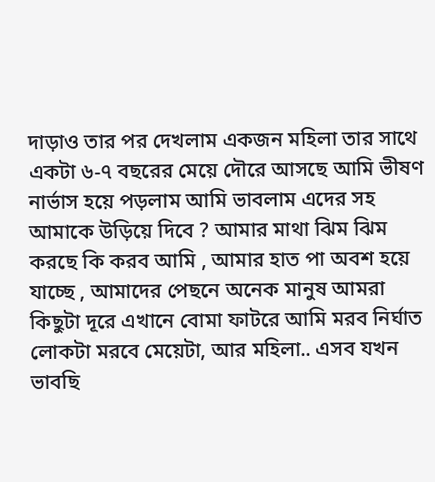দাড়াও তার পর দেখলাম একজন মহিলা তার সাথে একটা ৬-৭ বছরের মেয়ে দৌরে আসছে আমি ভীষণ নার্ভাস হয়ে পড়লাম আমি ভাবলাম এদের সহ আমাকে উড়িয়ে দিবে ? আমার মাথা ঝিম ঝিম করছে কি করব আমি , আমার হাত পা অবশ হয়ে যাচ্ছে , আমাদের পেছনে অনেক মানুষ আমরা কিছুটা দূরে এখানে বোমা ফাটরে আমি মরব নির্ঘাত লোকটা মরবে মেয়েটা, আর মহিলা.. এসব যখন ভাবছি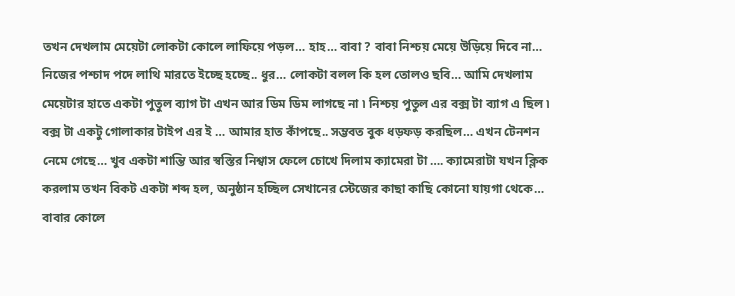তখন দেখলাম মেয়েটা লোকটা কোলে লাফিয়ে পড়ল… হাহ… বাবা ? বাবা নিশ্চয় মেয়ে উড়িয়ে দিবে না… নিজের পশ্চাদ পদে লাথি মারতে ইচ্ছে হচ্ছে.. ধুর… লোকটা বলল কি হল তোলও ছবি… আমি দেখলাম মেয়েটার হাতে একটা পুতুল ব্যাগ টা এখন আর ডিম ডিম লাগছে না ৷ নিশ্চয় পুতুল এর বক্স টা ব্যাগ এ ছিল ৷ বক্স টা একটু গোলাকার টাইপ এর ই … আমার হাত কাঁপছে.. সম্ভবত বুক ধড়ফড় করছিল… এখন টেনশন নেমে গেছে… খুব একটা শান্তি আর স্বস্তির নিশ্বাস ফেলে চোখে দিলাম ক্যামেরা টা …. ক্যামেরাটা যখন ক্লিক করলাম তখন বিকট একটা শব্দ হল, অনুষ্ঠান হচ্ছিল সেখানের স্টেজের কাছা কাছি কোনো যায়গা থেকে… বাবার কোলে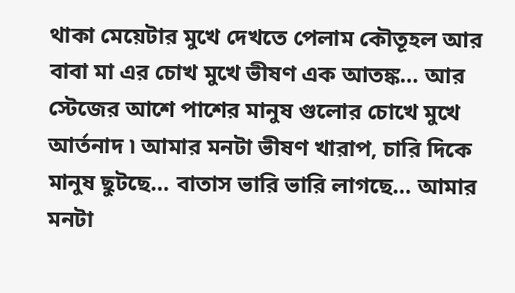থাকা মেয়েটার মুখে দেখতে পেলাম কৌতূহল আর বাবা মা এর চোখ মুখে ভীষণ এক আতঙ্ক… আর স্টেজের আশে পাশের মানুষ গুলোর চোখে মুখে আর্তনাদ ৷ আমার মনটা ভীষণ খারাপ, চারি দিকে মানুষ ছুটছে… বাতাস ভারি ভারি লাগছে… আমার মনটা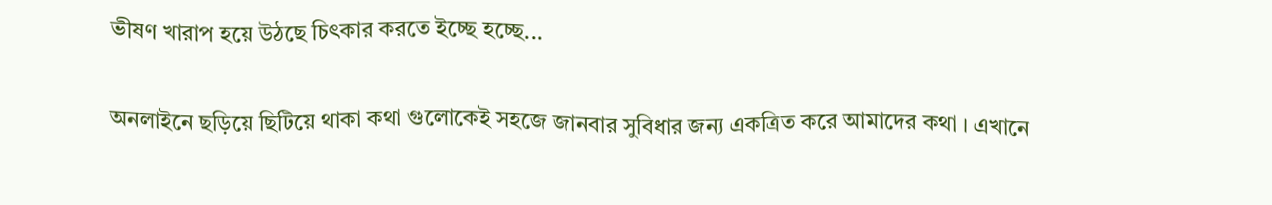ভীষণ খারাপ হয়ে উঠছে চিৎকার করতে ইচ্ছে হচ্ছে...

অনলাইনে ছড়িয়ে ছিটিয়ে থাকা কথা গুলোকেই সহজে জানবার সুবিধার জন্য একত্রিত করে আমাদের কথা । এখানে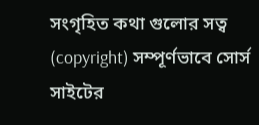সংগৃহিত কথা গুলোর সত্ব (copyright) সম্পূর্ণভাবে সোর্স সাইটের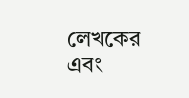লেখকের এবং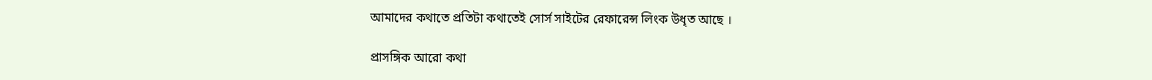আমাদের কথাতে প্রতিটা কথাতেই সোর্স সাইটের রেফারেন্স লিংক উধৃত আছে ।

প্রাসঙ্গিক আরো কথা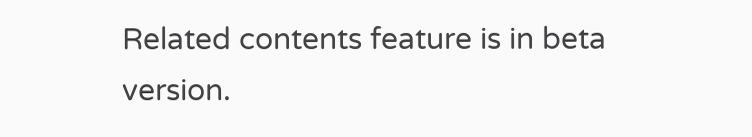Related contents feature is in beta version.